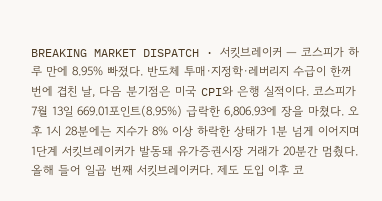BREAKING MARKET DISPATCH · 서킷브레이커 — 코스피가 하루 만에 8.95% 빠졌다. 반도체 투매·지정학·레버리지 수급이 한꺼번에 겹친 날, 다음 분기점은 미국 CPI와 은행 실적이다. 코스피가 7월 13일 669.01포인트(8.95%) 급락한 6,806.93에 장을 마쳤다. 오후 1시 28분에는 지수가 8% 이상 하락한 상태가 1분 넘게 이어지며 1단계 서킷브레이커가 발동돼 유가증권시장 거래가 20분간 멈췄다. 올해 들어 일곱 번째 서킷브레이커다. 제도 도입 이후 코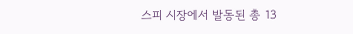스피 시장에서 발동된 총 13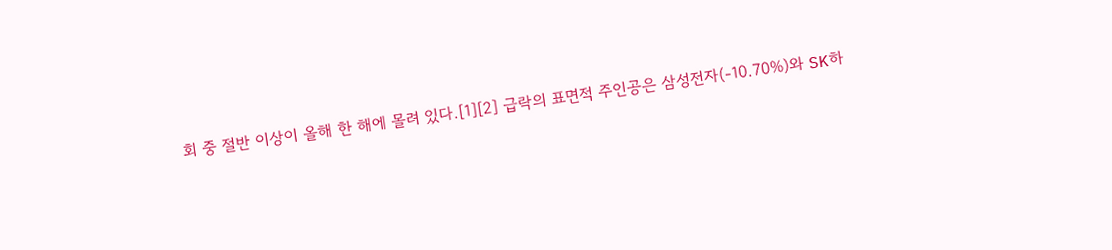회 중 절반 이상이 올해 한 해에 몰려 있다.[1][2] 급락의 표면적 주인공은 삼성전자(-10.70%)와 SK하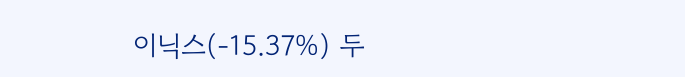이닉스(-15.37%) 두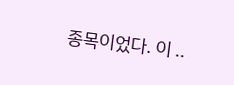종목이었다. 이 ..